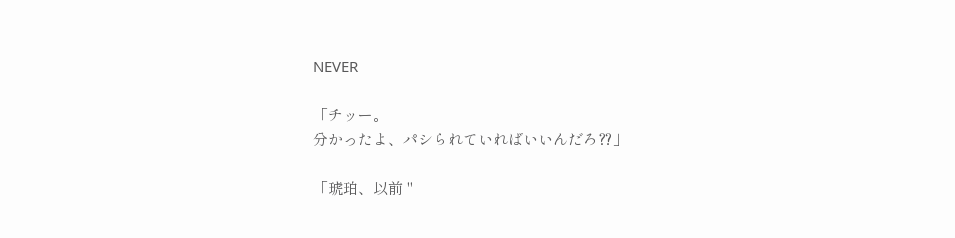NEVER

「チッー。
分かったよ、パシられていればいいんだろ⁇」

「琥珀、以前 "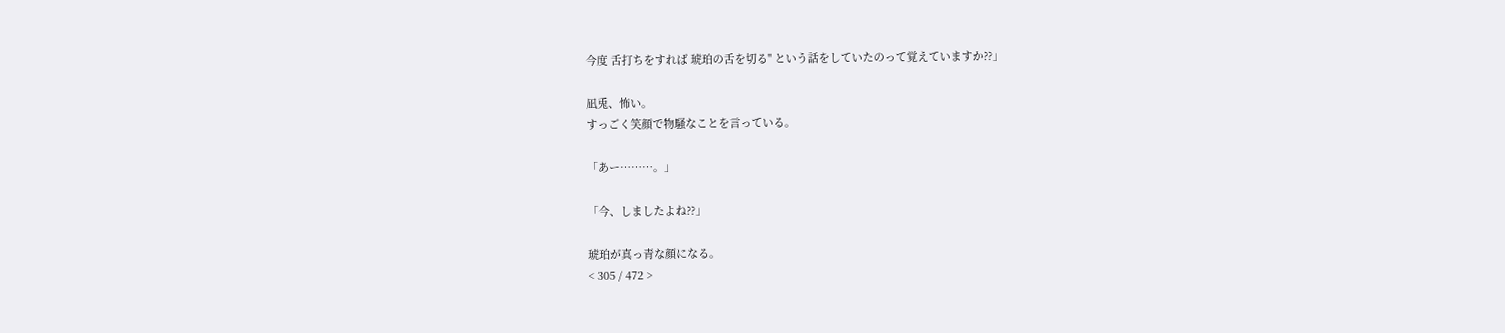今度 舌打ちをすれば 琥珀の舌を切る" という話をしていたのって覚えていますか⁇」

凪兎、怖い。
すっごく笑顔で物騒なことを言っている。

「あー………。」

「今、しましたよね⁇」

琥珀が真っ青な顔になる。
< 305 / 472 >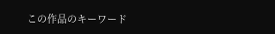この作品のキーワード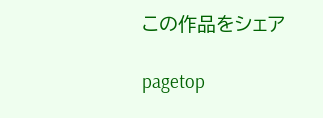この作品をシェア

pagetop